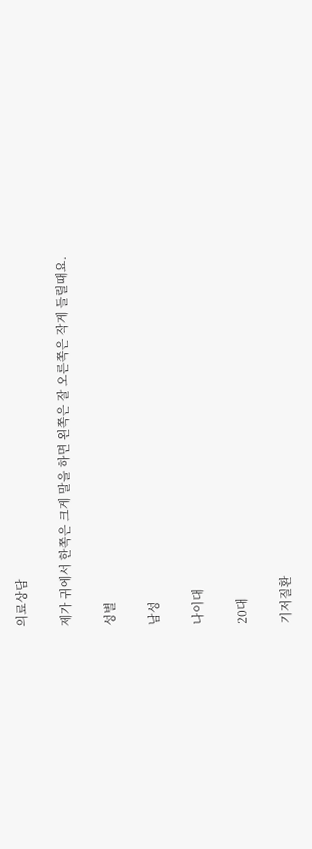의료상담

제가 귀에서 한쪽은 크게 말을 하면 왼쪽은 잘 오른쪽은 작게 들릴때요.

성별

남성

나이대

20대

기저질환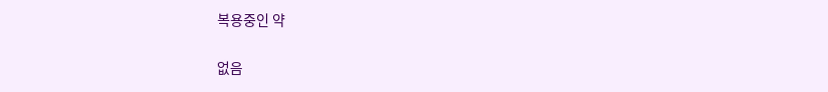복용중인 약

없음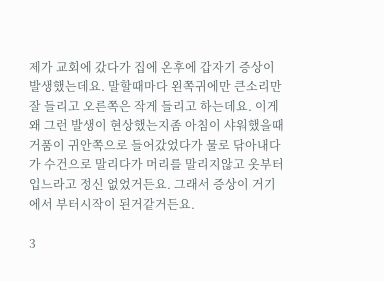제가 교회에 갔다가 집에 온후에 갑자기 증상이 발생했는데요. 말할때마다 왼쪽귀에만 큰소리만 잘 들리고 오른쪽은 작게 들리고 하는데요. 이게 왜 그런 발생이 현상했는지좀 아침이 샤워했을때 거품이 귀안쪽으로 들어갔었다가 물로 닦아내다가 수건으로 말리다가 머리를 말리지않고 옷부터 입느라고 정신 없었거든요. 그래서 증상이 거기에서 부터시작이 된거같거든요.

3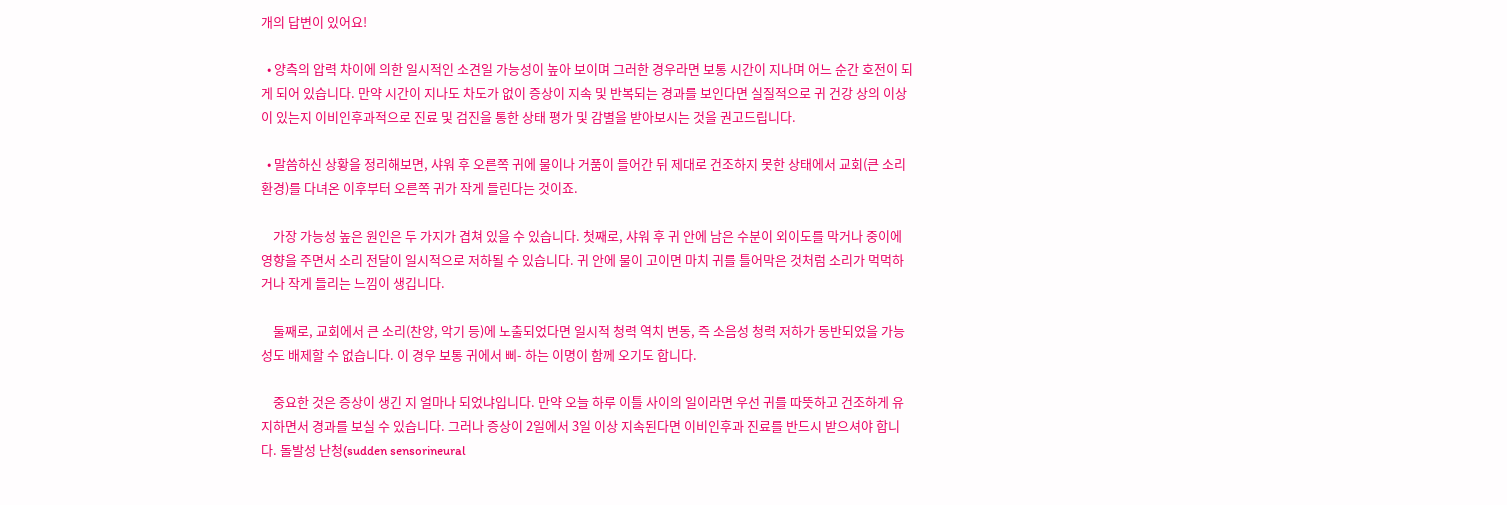개의 답변이 있어요!

  • 양측의 압력 차이에 의한 일시적인 소견일 가능성이 높아 보이며 그러한 경우라면 보통 시간이 지나며 어느 순간 호전이 되게 되어 있습니다. 만약 시간이 지나도 차도가 없이 증상이 지속 및 반복되는 경과를 보인다면 실질적으로 귀 건강 상의 이상이 있는지 이비인후과적으로 진료 및 검진을 통한 상태 평가 및 감별을 받아보시는 것을 권고드립니다.

  • 말씀하신 상황을 정리해보면, 샤워 후 오른쪽 귀에 물이나 거품이 들어간 뒤 제대로 건조하지 못한 상태에서 교회(큰 소리 환경)를 다녀온 이후부터 오른쪽 귀가 작게 들린다는 것이죠.

    가장 가능성 높은 원인은 두 가지가 겹쳐 있을 수 있습니다. 첫째로, 샤워 후 귀 안에 남은 수분이 외이도를 막거나 중이에 영향을 주면서 소리 전달이 일시적으로 저하될 수 있습니다. 귀 안에 물이 고이면 마치 귀를 틀어막은 것처럼 소리가 먹먹하거나 작게 들리는 느낌이 생깁니다.

    둘째로, 교회에서 큰 소리(찬양, 악기 등)에 노출되었다면 일시적 청력 역치 변동, 즉 소음성 청력 저하가 동반되었을 가능성도 배제할 수 없습니다. 이 경우 보통 귀에서 삐- 하는 이명이 함께 오기도 합니다.

    중요한 것은 증상이 생긴 지 얼마나 되었냐입니다. 만약 오늘 하루 이틀 사이의 일이라면 우선 귀를 따뜻하고 건조하게 유지하면서 경과를 보실 수 있습니다. 그러나 증상이 2일에서 3일 이상 지속된다면 이비인후과 진료를 반드시 받으셔야 합니다. 돌발성 난청(sudden sensorineural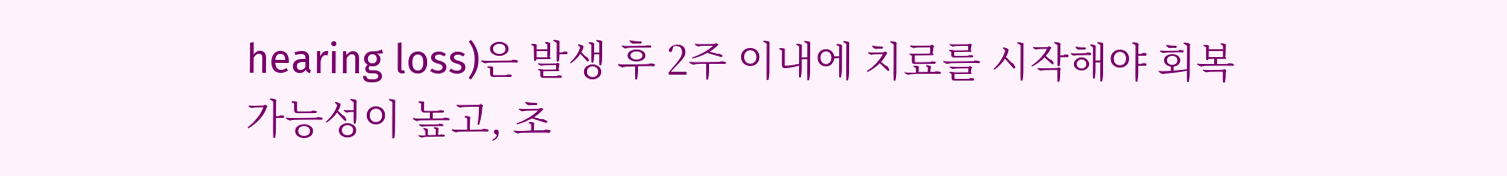hearing loss)은 발생 후 2주 이내에 치료를 시작해야 회복 가능성이 높고, 초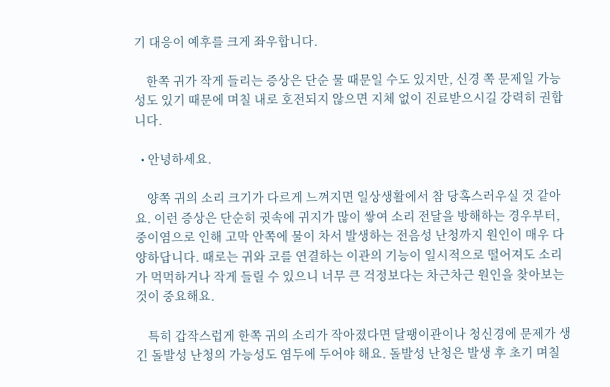기 대응이 예후를 크게 좌우합니다.

    한쪽 귀가 작게 들리는 증상은 단순 물 때문일 수도 있지만, 신경 쪽 문제일 가능성도 있기 때문에 며칠 내로 호전되지 않으면 지체 없이 진료받으시길 강력히 권합니다.

  • 안녕하세요.

    양쪽 귀의 소리 크기가 다르게 느껴지면 일상생활에서 참 당혹스러우실 것 같아요. 이런 증상은 단순히 귓속에 귀지가 많이 쌓여 소리 전달을 방해하는 경우부터, 중이염으로 인해 고막 안쪽에 물이 차서 발생하는 전음성 난청까지 원인이 매우 다양하답니다. 때로는 귀와 코를 연결하는 이관의 기능이 일시적으로 떨어져도 소리가 먹먹하거나 작게 들릴 수 있으니 너무 큰 걱정보다는 차근차근 원인을 찾아보는 것이 중요해요.

    특히 갑작스럽게 한쪽 귀의 소리가 작아졌다면 달팽이관이나 청신경에 문제가 생긴 돌발성 난청의 가능성도 염두에 두어야 해요. 돌발성 난청은 발생 후 초기 며칠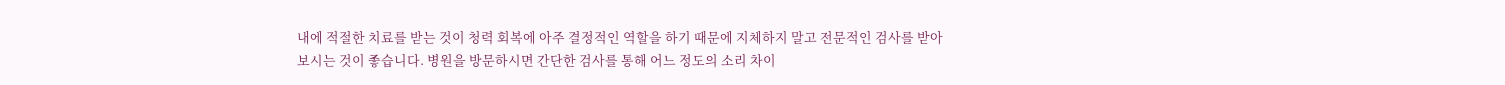내에 적절한 치료를 받는 것이 청력 회복에 아주 결정적인 역할을 하기 때문에 지체하지 말고 전문적인 검사를 받아보시는 것이 좋습니다. 병원을 방문하시면 간단한 검사를 통해 어느 정도의 소리 차이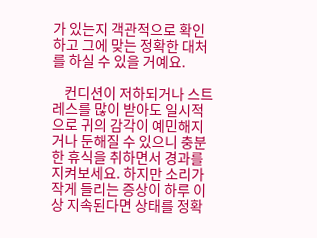가 있는지 객관적으로 확인하고 그에 맞는 정확한 대처를 하실 수 있을 거예요.

    컨디션이 저하되거나 스트레스를 많이 받아도 일시적으로 귀의 감각이 예민해지거나 둔해질 수 있으니 충분한 휴식을 취하면서 경과를 지켜보세요. 하지만 소리가 작게 들리는 증상이 하루 이상 지속된다면 상태를 정확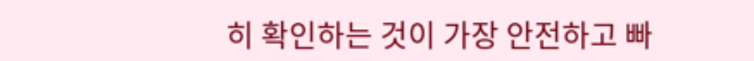히 확인하는 것이 가장 안전하고 빠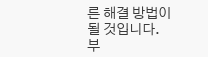른 해결 방법이 될 것입니다. 부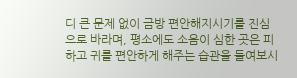디 큰 문제 없이 금방 편안해지시기를 진심으로 바라며, 평소에도 소음이 심한 곳은 피하고 귀를 편안하게 해주는 습관을 들여보시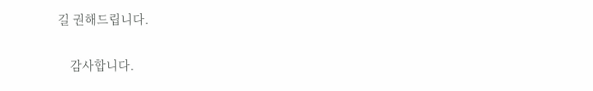길 권해드립니다.

    감사합니다.